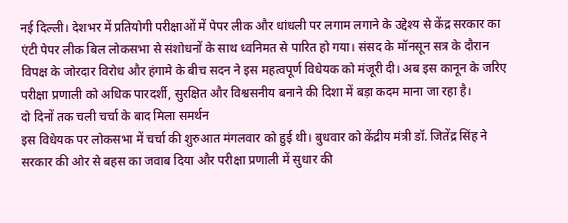नई दिल्ली। देशभर में प्रतियोगी परीक्षाओं में पेपर लीक और धांधली पर लगाम लगाने के उद्देश्य से केंद्र सरकार का एंटी पेपर लीक बिल लोकसभा से संशोधनों के साथ ध्वनिमत से पारित हो गया। संसद के मॉनसून सत्र के दौरान विपक्ष के जोरदार विरोध और हंगामे के बीच सदन ने इस महत्वपूर्ण विधेयक को मंजूरी दी। अब इस कानून के जरिए परीक्षा प्रणाली को अधिक पारदर्शी, सुरक्षित और विश्वसनीय बनाने की दिशा में बड़ा कदम माना जा रहा है।
दो दिनों तक चली चर्चा के बाद मिला समर्थन
इस विधेयक पर लोकसभा में चर्चा की शुरुआत मंगलवार को हुई थी। बुधवार को केंद्रीय मंत्री डॉ. जितेंद्र सिंह ने सरकार की ओर से बहस का जवाब दिया और परीक्षा प्रणाली में सुधार की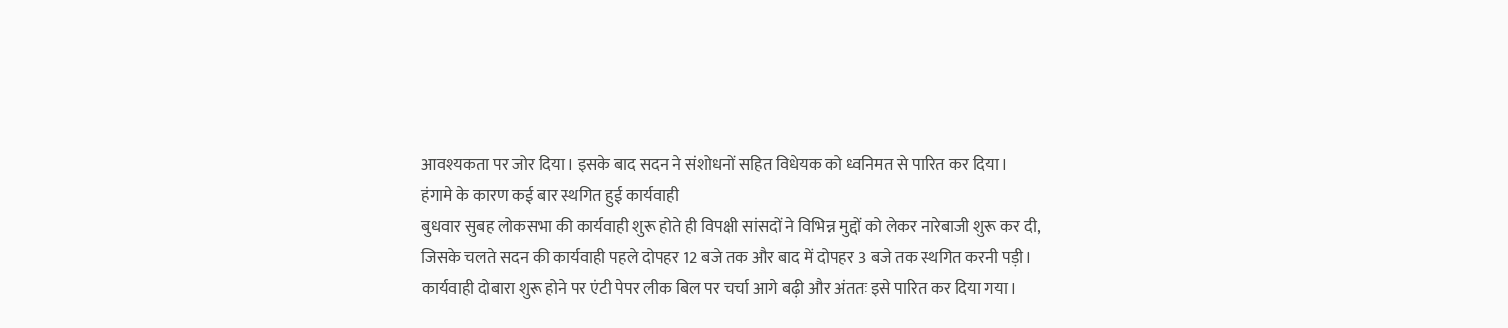आवश्यकता पर जोर दिया। इसके बाद सदन ने संशोधनों सहित विधेयक को ध्वनिमत से पारित कर दिया।
हंगामे के कारण कई बार स्थगित हुई कार्यवाही
बुधवार सुबह लोकसभा की कार्यवाही शुरू होते ही विपक्षी सांसदों ने विभिन्न मुद्दों को लेकर नारेबाजी शुरू कर दी, जिसके चलते सदन की कार्यवाही पहले दोपहर 12 बजे तक और बाद में दोपहर 3 बजे तक स्थगित करनी पड़ी। कार्यवाही दोबारा शुरू होने पर एंटी पेपर लीक बिल पर चर्चा आगे बढ़ी और अंततः इसे पारित कर दिया गया।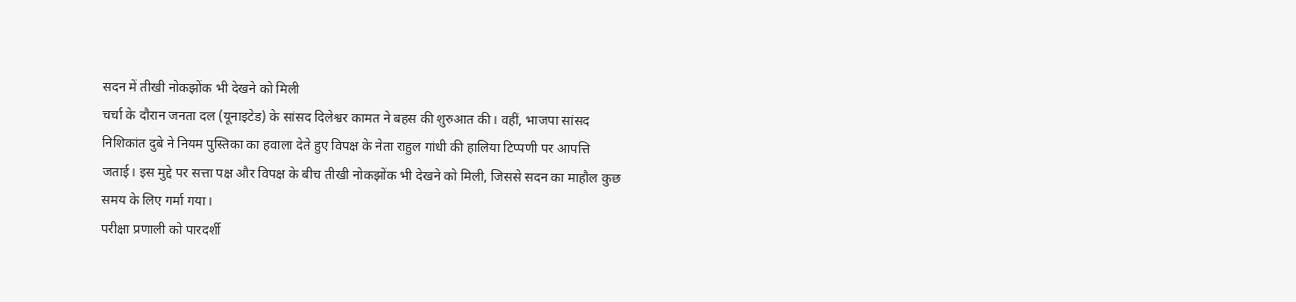सदन में तीखी नोकझोंक भी देखने को मिली
चर्चा के दौरान जनता दल (यूनाइटेड) के सांसद दिलेश्वर कामत ने बहस की शुरुआत की। वहीं, भाजपा सांसद निशिकांत दुबे ने नियम पुस्तिका का हवाला देते हुए विपक्ष के नेता राहुल गांधी की हालिया टिप्पणी पर आपत्ति जताई। इस मुद्दे पर सत्ता पक्ष और विपक्ष के बीच तीखी नोकझोंक भी देखने को मिली, जिससे सदन का माहौल कुछ समय के लिए गर्मा गया।
परीक्षा प्रणाली को पारदर्शी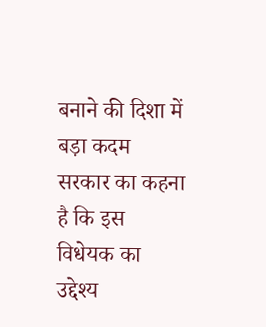बनाने की दिशा में बड़ा कदम
सरकार का कहना है कि इस विधेयक का उद्देश्य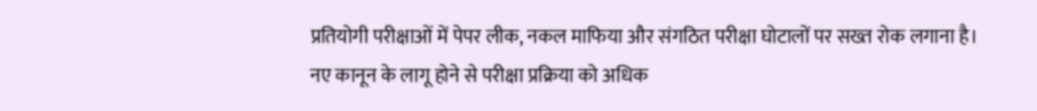प्रतियोगी परीक्षाओं में पेपर लीक, नकल माफिया और संगठित परीक्षा घोटालों पर सख्त रोक लगाना है। नए कानून के लागू होने से परीक्षा प्रक्रिया को अधिक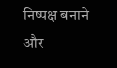निष्पक्ष बनाने और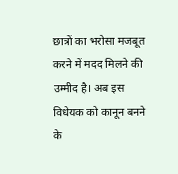छात्रों का भरोसा मजबूत करने में मदद मिलने की उम्मीद है। अब इस विधेयक को कानून बनने के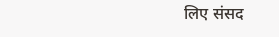लिए संसद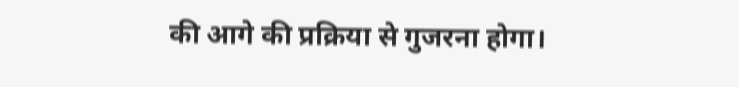की आगे की प्रक्रिया से गुजरना होगा।